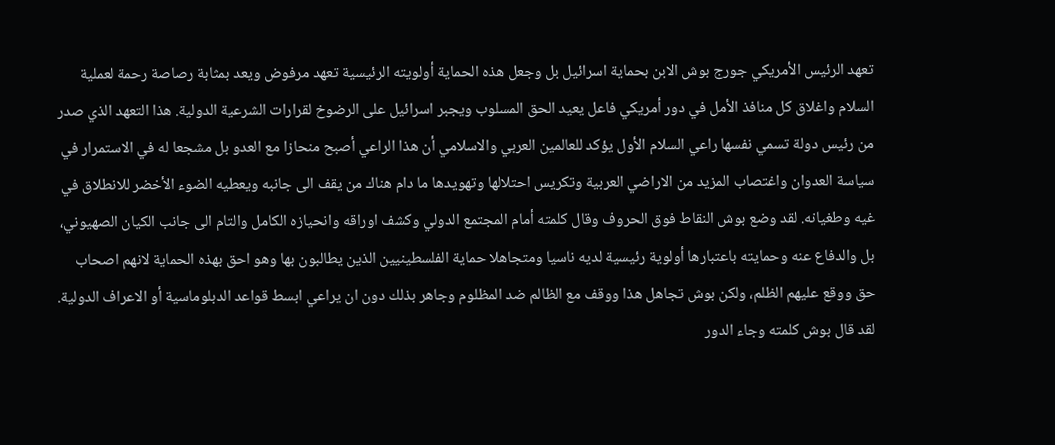تعهد الرئيس الأمريكي جورج بوش الابن بحماية اسرائيل بل وجعل هذه الحماية أولويته الرئيسية تعهد مرفوض ويعد بمثابة رصاصة رحمة لعملية السلام واغلاق كل منافذ الأمل في دور أمريكي فاعل يعيد الحق المسلوب ويجبر اسرائيل على الرضوخ لقرارات الشرعية الدولية. هذا التعهد الذي صدر من رئيس دولة تسمي نفسها راعي السلام الأول يؤكد للعالمين العربي والاسلامي أن هذا الراعي أصبح منحازا مع العدو بل مشجعا له في الاستمرار في سياسة العدوان واغتصاب المزيد من الاراضي العربية وتكريس احتلالها وتهويدها ما دام هناك من يقف الى جانبه ويعطيه الضوء الأخضر للانطلاق في غيه وطغيانه. لقد وضع بوش النقاط فوق الحروف وقال كلمته أمام المجتمع الدولي وكشف اوراقه وانحيازه الكامل والتام الى جانب الكيان الصهيوني، بل والدفاع عنه وحمايته باعتبارها أولوية رئيسية لديه ناسيا ومتجاهلا حماية الفلسطينيين الذين يطالبون بها وهو احق بهذه الحماية لانهم اصحاب حق ووقع عليهم الظلم، ولكن بوش تجاهل هذا ووقف مع الظالم ضد المظلوم وجاهر بذلك دون ان يراعي ابسط قواعد الدبلوماسية أو الاعراف الدولية. لقد قال بوش كلمته وجاء الدور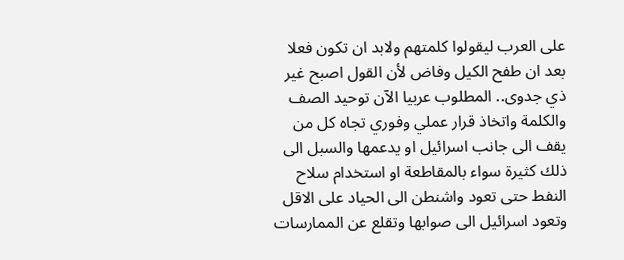على العرب ليقولوا كلمتهم ولابد ان تكون فعلا بعد ان طفح الكيل وفاض لأن القول اصبح غير ذي جدوى.. المطلوب عربيا الآن توحيد الصف والكلمة واتخاذ قرار عملي وفوري تجاه كل من يقف الى جانب اسرائيل او يدعمها والسبل الى ذلك كثيرة سواء بالمقاطعة او استخدام سلاح النفط حتى تعود واشنطن الى الحياد على الاقل وتعود اسرائيل الى صوابها وتقلع عن الممارسات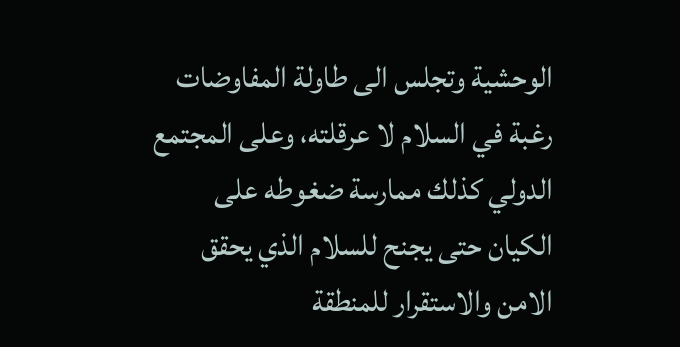الوحشية وتجلس الى طاولة المفاوضات رغبة في السلام لا عرقلته، وعلى المجتمع الدولي كذلك ممارسة ضغوطه على الكيان حتى يجنح للسلام الذي يحقق الامن والاستقرار للمنطقة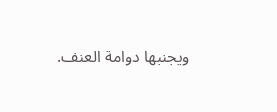ويجنبها دوامة العنف.